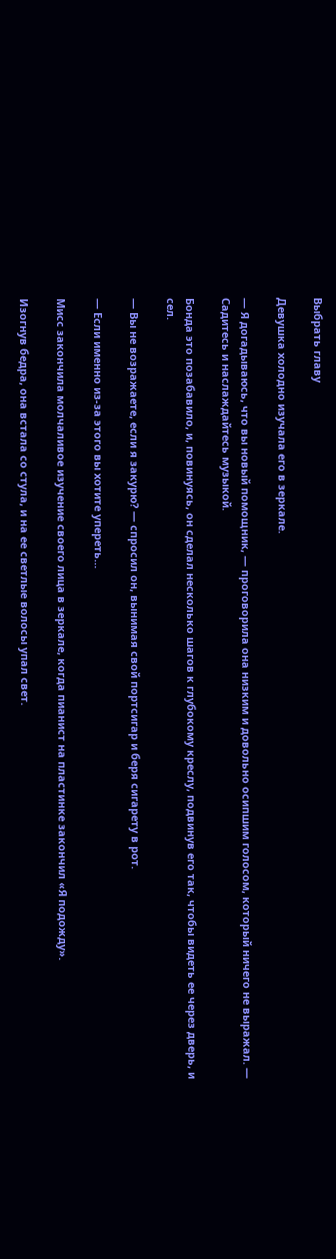Выбрать главу

Девушка холодно изучала его в зеркале.

— Я догадываюсь, что вы новый помощник, — проговорила она низким и довольно осипшим голосом, который ничего не выражал. — Садитесь и наслаждайтесь музыкой.

Бонда это позабавило, и, повинуясь, он сделал несколько шагов к глубокому креслу, подвинув его так, чтобы видеть ее через дверь, и сел.

— Вы не возражаете, если я закурю? — спросил он, вынимая свой портсигар и беря сигарету в рот.

— Если именно из-за этого вы хотите упереть…

Мисс закончила молчаливое изучение своего лица в зеркале, когда пианист на пластинке закончил «Я подожду».

Изогнув бедра, она встала со стула, и на ее светлые волосы упал свет.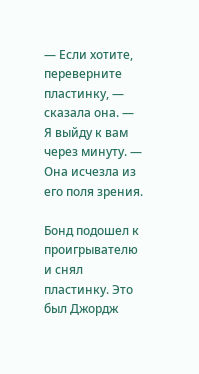— Если хотите, переверните пластинку, — сказала она. — Я выйду к вам через минуту. — Она исчезла из его поля зрения.

Бонд подошел к проигрывателю и снял пластинку. Это был Джордж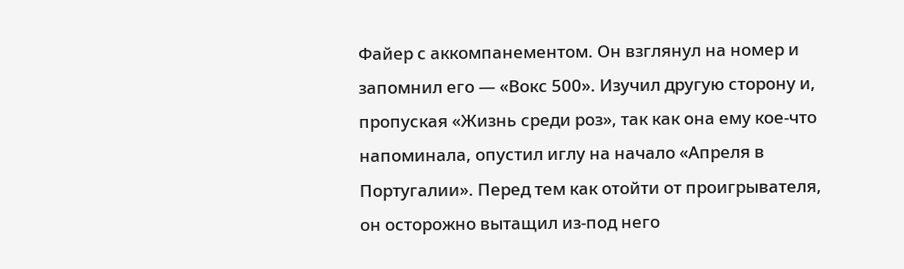Файер с аккомпанементом. Он взглянул на номер и запомнил его — «Вокс 500». Изучил другую сторону и, пропуская «Жизнь среди роз», так как она ему кое-что напоминала, опустил иглу на начало «Апреля в Португалии». Перед тем как отойти от проигрывателя, он осторожно вытащил из-под него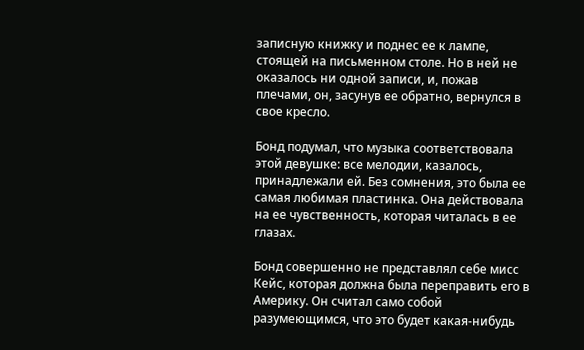записную книжку и поднес ее к лампе, стоящей на письменном столе. Но в ней не оказалось ни одной записи, и, пожав плечами, он, засунув ее обратно, вернулся в свое кресло.

Бонд подумал, что музыка соответствовала этой девушке: все мелодии, казалось, принадлежали ей. Без сомнения, это была ее самая любимая пластинка. Она действовала на ее чувственность, которая читалась в ее глазах.

Бонд совершенно не представлял себе мисс Кейс, которая должна была переправить его в Америку. Он считал само собой разумеющимся, что это будет какая-нибудь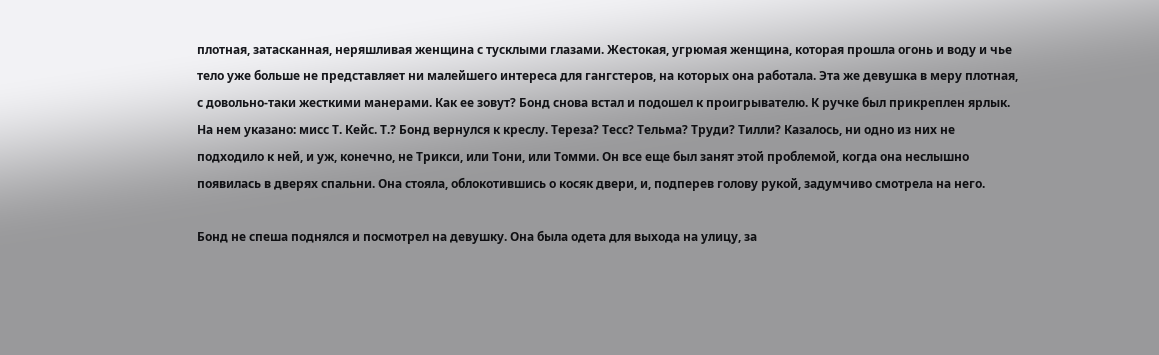плотная, затасканная, неряшливая женщина с тусклыми глазами. Жестокая, угрюмая женщина, которая прошла огонь и воду и чье тело уже больше не представляет ни малейшего интереса для гангстеров, на которых она работала. Эта же девушка в меру плотная, с довольно-таки жесткими манерами. Как ее зовут? Бонд снова встал и подошел к проигрывателю. К ручке был прикреплен ярлык. На нем указано: мисс Т. Кейс. Т.? Бонд вернулся к креслу. Тереза? Тесс? Тельма? Труди? Тилли? Казалось, ни одно из них не подходило к ней, и уж, конечно, не Трикси, или Тони, или Томми. Он все еще был занят этой проблемой, когда она неслышно появилась в дверях спальни. Она стояла, облокотившись о косяк двери, и, подперев голову рукой, задумчиво смотрела на него.

Бонд не спеша поднялся и посмотрел на девушку. Она была одета для выхода на улицу, за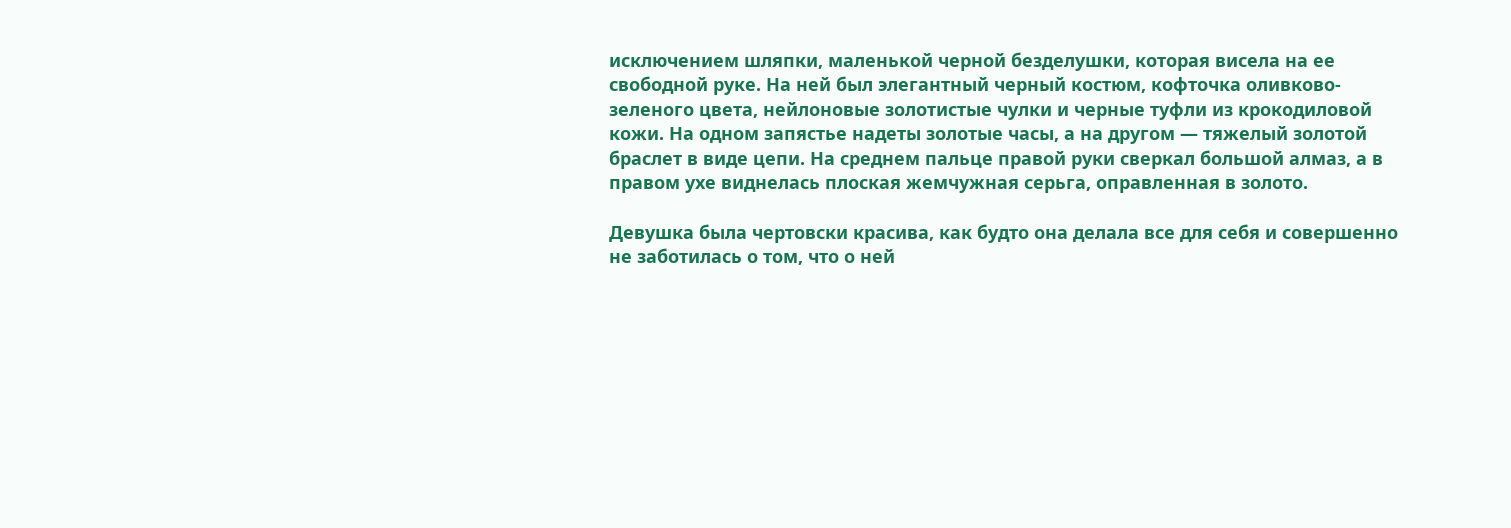исключением шляпки, маленькой черной безделушки, которая висела на ее свободной руке. На ней был элегантный черный костюм, кофточка оливково-зеленого цвета, нейлоновые золотистые чулки и черные туфли из крокодиловой кожи. На одном запястье надеты золотые часы, а на другом — тяжелый золотой браслет в виде цепи. На среднем пальце правой руки сверкал большой алмаз, а в правом ухе виднелась плоская жемчужная серьга, оправленная в золото.

Девушка была чертовски красива, как будто она делала все для себя и совершенно не заботилась о том, что о ней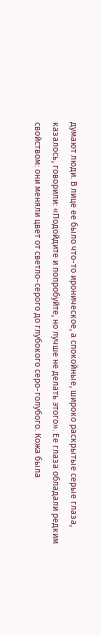думают люди. В лице ее было что-то ироническое, а спокойные, широко раскрытые серые глаза, казалось, говорили: «Подойдите и попробуйте, но лучше не делать этого». Ее глаза обладали редким свойством: они меняли цвет от светло-серого до глубокого серо-голубого. Кожа была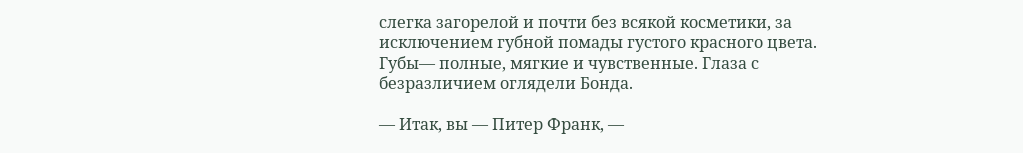слегка загорелой и почти без всякой косметики, за исключением губной помады густого красного цвета. Губы— полные, мягкие и чувственные. Глаза с безразличием оглядели Бонда.

— Итак, вы — Питер Франк, —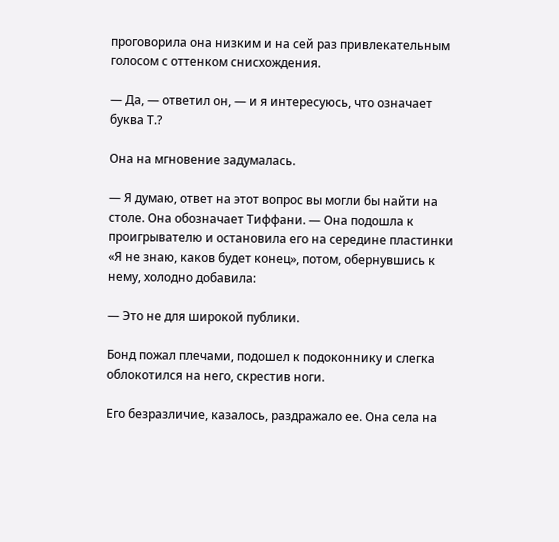проговорила она низким и на сей раз привлекательным голосом с оттенком снисхождения.

— Да, — ответил он, — и я интересуюсь, что означает буква Т.?

Она на мгновение задумалась.

— Я думаю, ответ на этот вопрос вы могли бы найти на столе. Она обозначает Тиффани. — Она подошла к проигрывателю и остановила его на середине пластинки «Я не знаю, каков будет конец», потом, обернувшись к нему, холодно добавила:

— Это не для широкой публики.

Бонд пожал плечами, подошел к подоконнику и слегка облокотился на него, скрестив ноги.

Его безразличие, казалось, раздражало ее. Она села на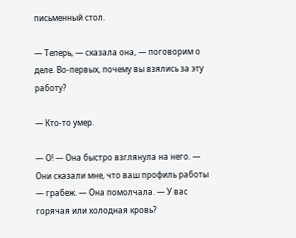письменный стол.

— Теперь, — сказала она, — поговорим о деле. Во-первых, почему вы взялись за эту работу?

— Кто-то умер.

— О! — Она быстро взглянула на него. — Они сказали мне, что ваш профиль работы — грабеж. — Она помолчала. — У вас горячая или холодная кровь?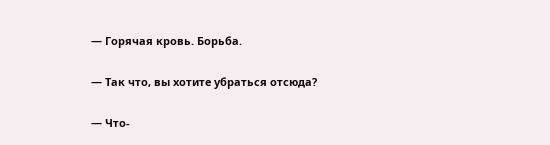— Горячая кровь. Борьба.

— Так что, вы хотите убраться отсюда?

— Что-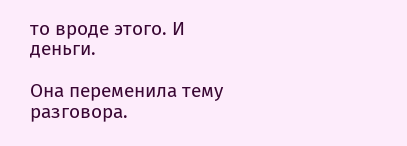то вроде этого. И деньги.

Она переменила тему разговора.